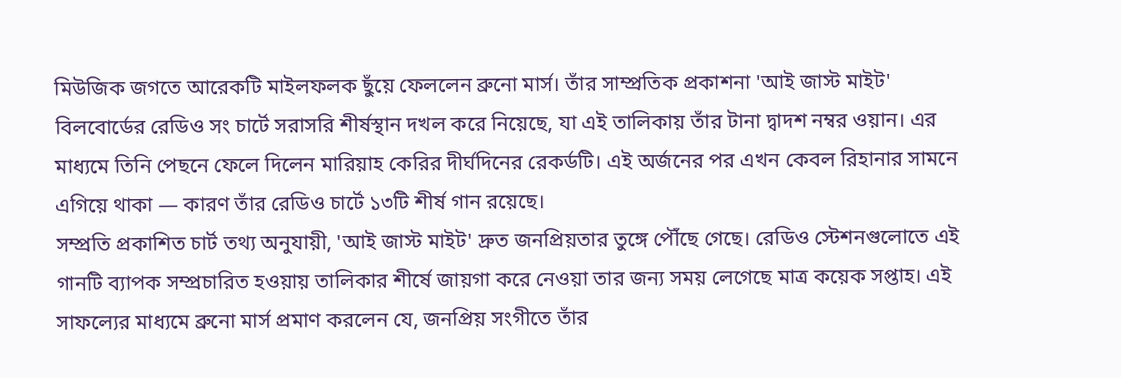মিউজিক জগতে আরেকটি মাইলফলক ছুঁয়ে ফেললেন ব্রুনো মার্স। তাঁর সাম্প্রতিক প্রকাশনা 'আই জাস্ট মাইট' বিলবোর্ডের রেডিও সং চার্টে সরাসরি শীর্ষস্থান দখল করে নিয়েছে, যা এই তালিকায় তাঁর টানা দ্বাদশ নম্বর ওয়ান। এর মাধ্যমে তিনি পেছনে ফেলে দিলেন মারিয়াহ কেরির দীর্ঘদিনের রেকর্ডটি। এই অর্জনের পর এখন কেবল রিহানার সামনে এগিয়ে থাকা — কারণ তাঁর রেডিও চার্টে ১৩টি শীর্ষ গান রয়েছে।
সম্প্রতি প্রকাশিত চার্ট তথ্য অনুযায়ী, 'আই জাস্ট মাইট' দ্রুত জনপ্রিয়তার তুঙ্গে পৌঁছে গেছে। রেডিও স্টেশনগুলোতে এই গানটি ব্যাপক সম্প্রচারিত হওয়ায় তালিকার শীর্ষে জায়গা করে নেওয়া তার জন্য সময় লেগেছে মাত্র কয়েক সপ্তাহ। এই সাফল্যের মাধ্যমে ব্রুনো মার্স প্রমাণ করলেন যে, জনপ্রিয় সংগীতে তাঁর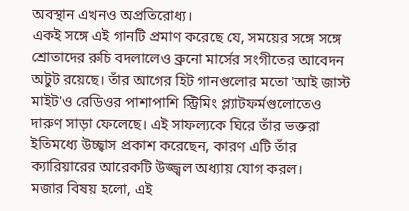অবস্থান এখনও অপ্রতিরোধ্য।
একই সঙ্গে এই গানটি প্রমাণ করেছে যে, সময়ের সঙ্গে সঙ্গে শ্রোতাদের রুচি বদলালেও ব্রুনো মার্সের সংগীতের আবেদন অটুট রয়েছে। তাঁর আগের হিট গানগুলোর মতো 'আই জাস্ট মাইট'ও রেডিওর পাশাপাশি স্ট্রিমিং প্ল্যাটফর্মগুলোতেও দারুণ সাড়া ফেলেছে। এই সাফল্যকে ঘিরে তাঁর ভক্তরা ইতিমধ্যে উচ্ছ্বাস প্রকাশ করেছেন, কারণ এটি তাঁর ক্যারিয়ারের আরেকটি উজ্জ্বল অধ্যায় যোগ করল।
মজার বিষয় হলো, এই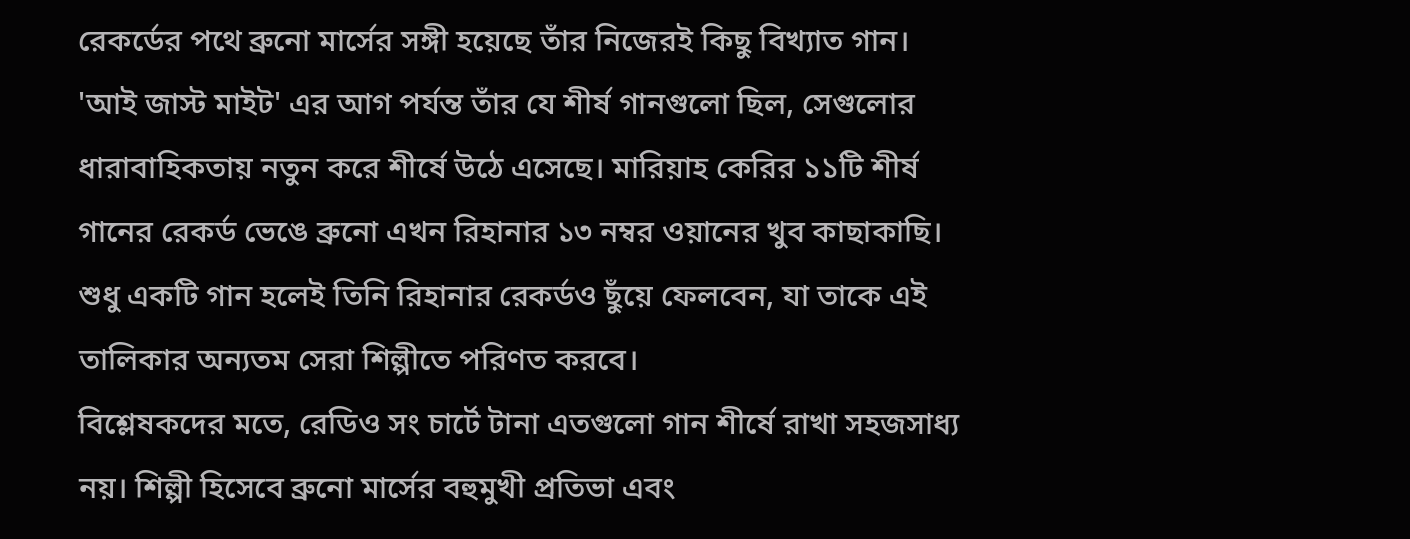রেকর্ডের পথে ব্রুনো মার্সের সঙ্গী হয়েছে তাঁর নিজেরই কিছু বিখ্যাত গান। 'আই জাস্ট মাইট' এর আগ পর্যন্ত তাঁর যে শীর্ষ গানগুলো ছিল, সেগুলোর ধারাবাহিকতায় নতুন করে শীর্ষে উঠে এসেছে। মারিয়াহ কেরির ১১টি শীর্ষ গানের রেকর্ড ভেঙে ব্রুনো এখন রিহানার ১৩ নম্বর ওয়ানের খুব কাছাকাছি। শুধু একটি গান হলেই তিনি রিহানার রেকর্ডও ছুঁয়ে ফেলবেন, যা তাকে এই তালিকার অন্যতম সেরা শিল্পীতে পরিণত করবে।
বিশ্লেষকদের মতে, রেডিও সং চার্টে টানা এতগুলো গান শীর্ষে রাখা সহজসাধ্য নয়। শিল্পী হিসেবে ব্রুনো মার্সের বহুমুখী প্রতিভা এবং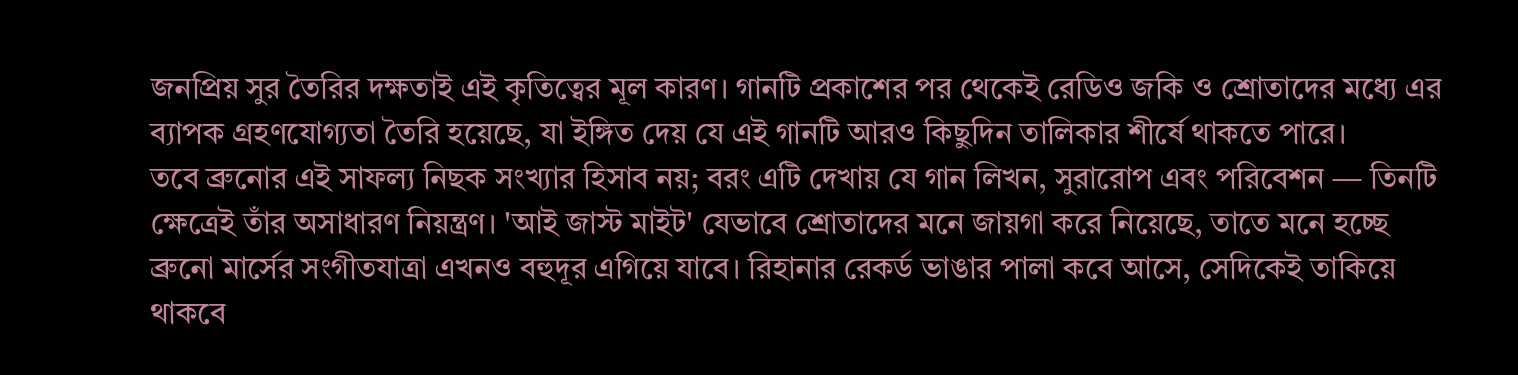জনপ্রিয় সুর তৈরির দক্ষতাই এই কৃতিত্বের মূল কারণ। গানটি প্রকাশের পর থেকেই রেডিও জকি ও শ্রোতাদের মধ্যে এর ব্যাপক গ্রহণযোগ্যতা তৈরি হয়েছে, যা ইঙ্গিত দেয় যে এই গানটি আরও কিছুদিন তালিকার শীর্ষে থাকতে পারে।
তবে ব্রুনোর এই সাফল্য নিছক সংখ্যার হিসাব নয়; বরং এটি দেখায় যে গান লিখন, সুরারোপ এবং পরিবেশন — তিনটি ক্ষেত্রেই তাঁর অসাধারণ নিয়ন্ত্রণ। 'আই জাস্ট মাইট' যেভাবে শ্রোতাদের মনে জায়গা করে নিয়েছে, তাতে মনে হচ্ছে ব্রুনো মার্সের সংগীতযাত্রা এখনও বহুদূর এগিয়ে যাবে। রিহানার রেকর্ড ভাঙার পালা কবে আসে, সেদিকেই তাকিয়ে থাকবে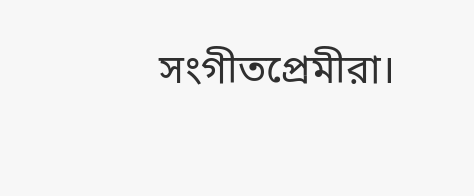সংগীতপ্রেমীরা।